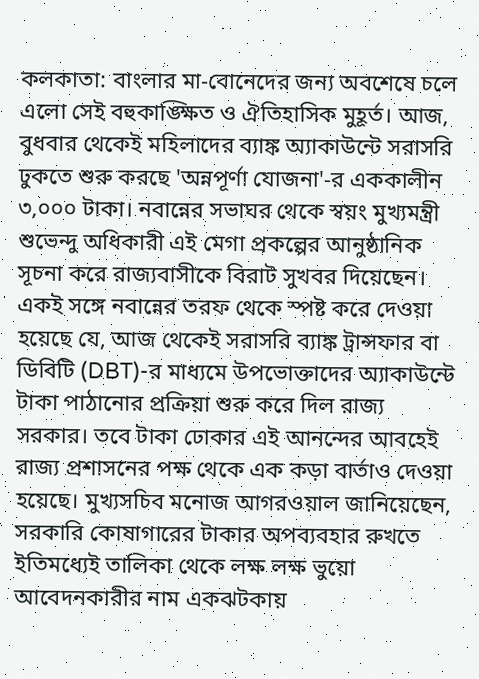কলকাতা: বাংলার মা-বোনেদের জন্য অবশেষে চলে এলো সেই বহুকাঙ্ক্ষিত ও ঐতিহাসিক মুহূর্ত। আজ, বুধবার থেকেই মহিলাদের ব্যাঙ্ক অ্যাকাউন্টে সরাসরি ঢুকতে শুরু করছে 'অন্নপূর্ণা যোজনা'-র এককালীন ৩,০০০ টাকা। নবান্নের সভাঘর থেকে স্বয়ং মুখ্যমন্ত্রী শুভেন্দু অধিকারী এই মেগা প্রকল্পের আনুষ্ঠানিক সূচনা করে রাজ্যবাসীকে বিরাট সুখবর দিয়েছেন। একই সঙ্গে নবান্নের তরফ থেকে স্পষ্ট করে দেওয়া হয়েছে যে, আজ থেকেই সরাসরি ব্যাঙ্ক ট্রান্সফার বা ডিবিটি (DBT)-র মাধ্যমে উপভোক্তাদের অ্যাকাউন্টে টাকা পাঠানোর প্রক্রিয়া শুরু করে দিল রাজ্য সরকার। তবে টাকা ঢোকার এই আনন্দের আবহেই রাজ্য প্রশাসনের পক্ষ থেকে এক কড়া বার্তাও দেওয়া হয়েছে। মুখ্যসচিব মনোজ আগরওয়াল জানিয়েছেন, সরকারি কোষাগারের টাকার অপব্যবহার রুখতে ইতিমধ্যেই তালিকা থেকে লক্ষ লক্ষ ভুয়ো আবেদনকারীর নাম একঝটকায়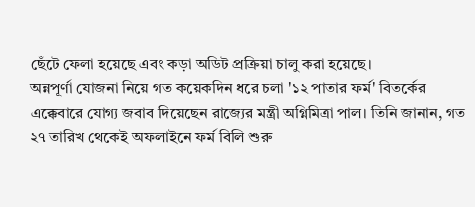ছেঁটে ফেলা হয়েছে এবং কড়া অডিট প্রক্রিয়া চালু করা হয়েছে।
অন্নপূর্ণা যোজনা নিয়ে গত কয়েকদিন ধরে চলা '১২ পাতার ফর্ম' বিতর্কের এক্কেবারে যোগ্য জবাব দিয়েছেন রাজ্যের মন্ত্রী অগ্নিমিত্রা পাল। তিনি জানান, গত ২৭ তারিখ থেকেই অফলাইনে ফর্ম বিলি শুরু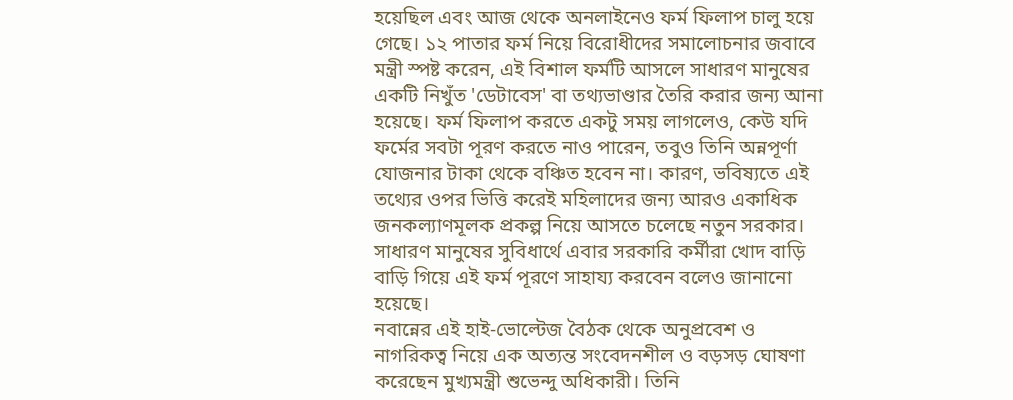হয়েছিল এবং আজ থেকে অনলাইনেও ফর্ম ফিলাপ চালু হয়ে গেছে। ১২ পাতার ফর্ম নিয়ে বিরোধীদের সমালোচনার জবাবে মন্ত্রী স্পষ্ট করেন, এই বিশাল ফর্মটি আসলে সাধারণ মানুষের একটি নিখুঁত 'ডেটাবেস' বা তথ্যভাণ্ডার তৈরি করার জন্য আনা হয়েছে। ফর্ম ফিলাপ করতে একটু সময় লাগলেও, কেউ যদি ফর্মের সবটা পূরণ করতে নাও পারেন, তবুও তিনি অন্নপূর্ণা যোজনার টাকা থেকে বঞ্চিত হবেন না। কারণ, ভবিষ্যতে এই তথ্যের ওপর ভিত্তি করেই মহিলাদের জন্য আরও একাধিক জনকল্যাণমূলক প্রকল্প নিয়ে আসতে চলেছে নতুন সরকার। সাধারণ মানুষের সুবিধার্থে এবার সরকারি কর্মীরা খোদ বাড়ি বাড়ি গিয়ে এই ফর্ম পূরণে সাহায্য করবেন বলেও জানানো হয়েছে।
নবান্নের এই হাই-ভোল্টেজ বৈঠক থেকে অনুপ্রবেশ ও নাগরিকত্ব নিয়ে এক অত্যন্ত সংবেদনশীল ও বড়সড় ঘোষণা করেছেন মুখ্যমন্ত্রী শুভেন্দু অধিকারী। তিনি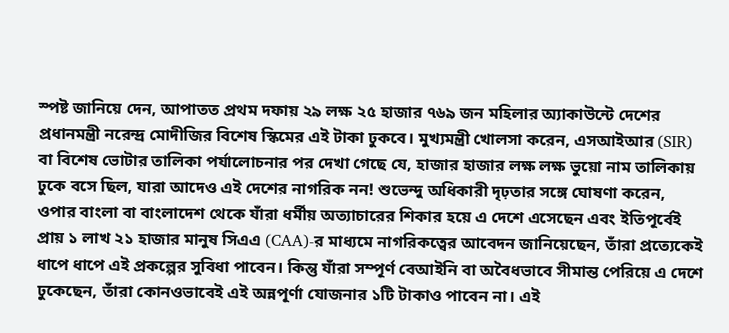স্পষ্ট জানিয়ে দেন, আপাতত প্রথম দফায় ২৯ লক্ষ ২৫ হাজার ৭৬৯ জন মহিলার অ্যাকাউন্টে দেশের প্রধানমন্ত্রী নরেন্দ্র মোদীজির বিশেষ স্কিমের এই টাকা ঢুকবে। মুখ্যমন্ত্রী খোলসা করেন, এসআইআর (SIR) বা বিশেষ ভোটার তালিকা পর্যালোচনার পর দেখা গেছে যে, হাজার হাজার লক্ষ লক্ষ ভুয়ো নাম তালিকায় ঢুকে বসে ছিল, যারা আদেও এই দেশের নাগরিক নন! শুভেন্দু অধিকারী দৃঢ়তার সঙ্গে ঘোষণা করেন, ওপার বাংলা বা বাংলাদেশ থেকে যাঁরা ধর্মীয় অত্যাচারের শিকার হয়ে এ দেশে এসেছেন এবং ইতিপূর্বেই প্রায় ১ লাখ ২১ হাজার মানুষ সিএএ (CAA)-র মাধ্যমে নাগরিকত্বের আবেদন জানিয়েছেন, তাঁরা প্রত্যেকেই ধাপে ধাপে এই প্রকল্পের সুবিধা পাবেন। কিন্তু যাঁরা সম্পূর্ণ বেআইনি বা অবৈধভাবে সীমান্ত পেরিয়ে এ দেশে ঢুকেছেন, তাঁরা কোনওভাবেই এই অন্নপূর্ণা যোজনার ১টি টাকাও পাবেন না। এই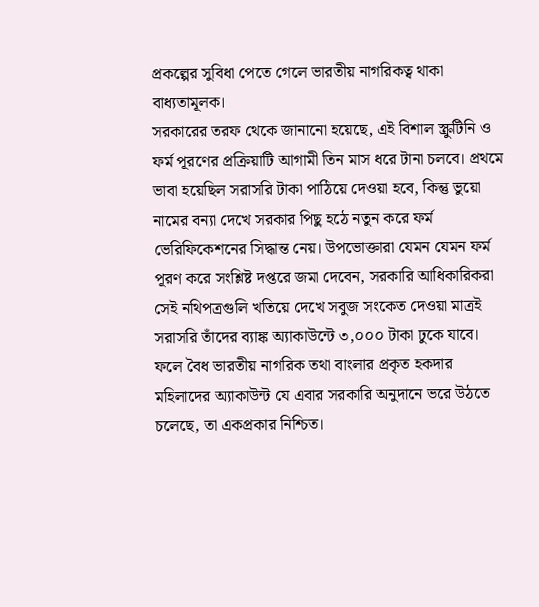প্রকল্পের সুবিধা পেতে গেলে ভারতীয় নাগরিকত্ব থাকা বাধ্যতামূলক।
সরকারের তরফ থেকে জানানো হয়েছে, এই বিশাল স্ক্রুটিনি ও ফর্ম পূরণের প্রক্রিয়াটি আগামী তিন মাস ধরে টানা চলবে। প্রথমে ভাবা হয়েছিল সরাসরি টাকা পাঠিয়ে দেওয়া হবে, কিন্তু ভুয়ো নামের বন্যা দেখে সরকার পিছু হঠে নতুন করে ফর্ম ভেরিফিকেশনের সিদ্ধান্ত নেয়। উপভোক্তারা যেমন যেমন ফর্ম পূরণ করে সংশ্লিষ্ট দপ্তরে জমা দেবেন, সরকারি আধিকারিকরা সেই নথিপত্রগুলি খতিয়ে দেখে সবুজ সংকেত দেওয়া মাত্রই সরাসরি তাঁদের ব্যাঙ্ক অ্যাকাউন্টে ৩,০০০ টাকা ঢুকে যাবে। ফলে বৈধ ভারতীয় নাগরিক তথা বাংলার প্রকৃত হকদার মহিলাদের অ্যাকাউন্ট যে এবার সরকারি অনুদানে ভরে উঠতে চলেছে, তা একপ্রকার নিশ্চিত।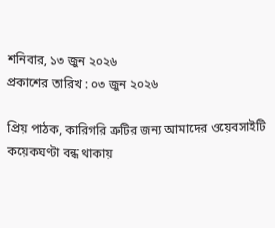শনিবার, ১৩ জুন ২০২৬
প্রকাশের তারিখ : ০৩ জুন ২০২৬

প্রিয় পাঠক, কারিগরি ত্রুটির জন্য আমাদের ওয়েবসাইটি কয়েকঘণ্টা বন্ধ থাকায়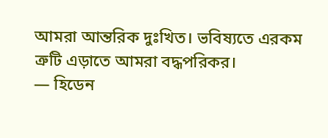আমরা আন্তরিক দুঃখিত। ভবিষ্যতে এরকম ত্রুটি এড়াতে আমরা বদ্ধপরিকর।
— হিডেন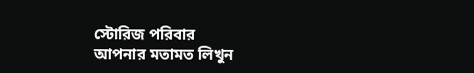স্টোরিজ পরিবার
আপনার মতামত লিখুন